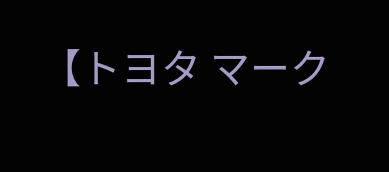【トヨタ マーク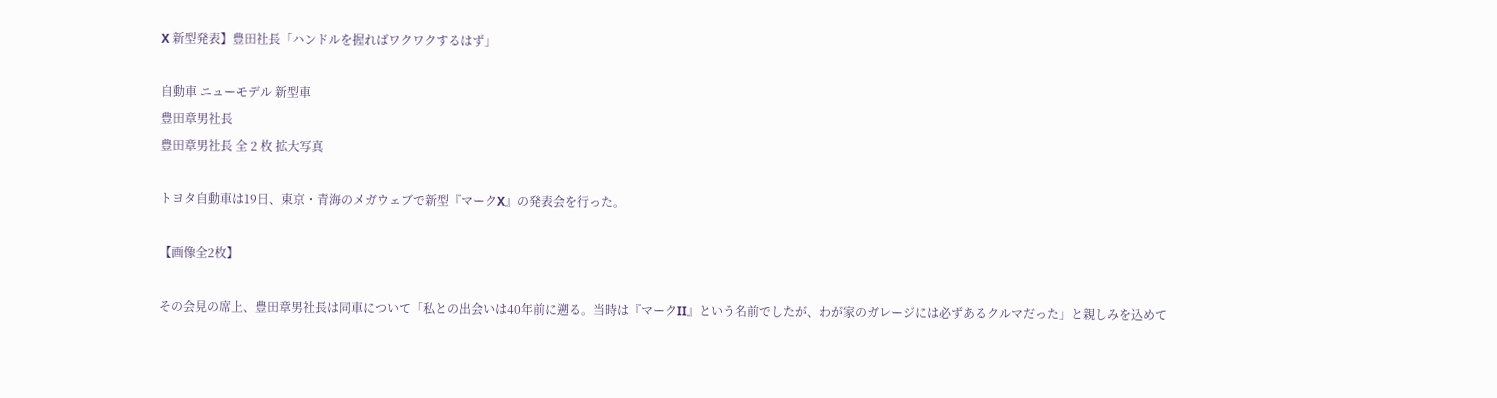X 新型発表】豊田社長「ハンドルを握ればワクワクするはず」

自動車 ニューモデル 新型車
豊田章男社長
豊田章男社長 全 2 枚 拡大写真

トヨタ自動車は19日、東京・青海のメガウェブで新型『マークX』の発表会を行った。

【画像全2枚】

その会見の席上、豊田章男社長は同車について「私との出会いは40年前に遡る。当時は『マークII』という名前でしたが、わが家のガレージには必ずあるクルマだった」と親しみを込めて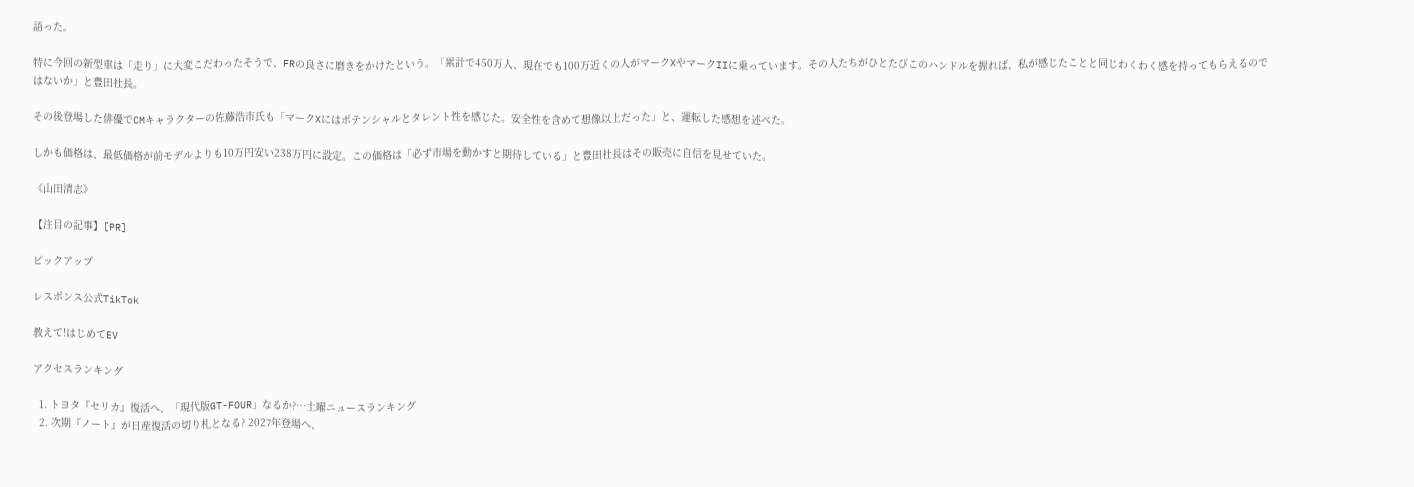語った。

特に今回の新型車は「走り」に大変こだわったそうで、FRの良さに磨きをかけたという。「累計で450万人、現在でも100万近くの人がマークXやマークIIに乗っています。その人たちがひとたびこのハンドルを握れば、私が感じたことと同じわくわく感を持ってもらえるのではないか」と豊田社長。

その後登場した俳優でCMキャラクターの佐藤浩市氏も「マークXにはポテンシャルとタレント性を感じた。安全性を含めて想像以上だった」と、運転した感想を述べた。

しかも価格は、最低価格が前モデルよりも10万円安い238万円に設定。この価格は「必ず市場を動かすと期待している」と豊田社長はその販売に自信を見せていた。

《山田清志》

【注目の記事】[PR]

ピックアップ

レスポンス公式TikTok

教えて!はじめてEV

アクセスランキング

  1. トヨタ『セリカ』復活へ、「現代版GT-FOUR」なるか?…土曜ニュースランキング
  2. 次期『ノート』が日産復活の切り札となる? 2027年登場へ、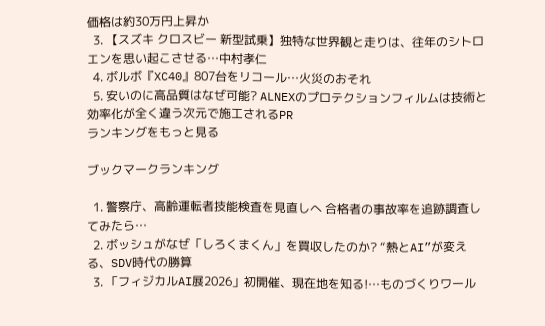価格は約30万円上昇か
  3. 【スズキ クロスビー 新型試乗】独特な世界観と走りは、往年のシトロエンを思い起こさせる…中村孝仁
  4. ボルボ『XC40』807台をリコール…火災のおそれ
  5. 安いのに高品質はなぜ可能? ALNEXのプロテクションフィルムは技術と効率化が全く違う次元で施工されるPR
ランキングをもっと見る

ブックマークランキング

  1. 警察庁、高齢運転者技能検査を見直しへ 合格者の事故率を追跡調査してみたら…
  2. ボッシュがなぜ「しろくまくん」を買収したのか? “熱とAI”が変える、SDV時代の勝算
  3. 「フィジカルAI展2026」初開催、現在地を知る!…ものづくりワール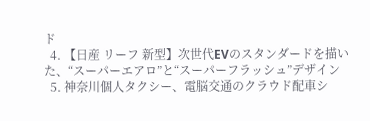ド
  4. 【日産 リーフ 新型】次世代EVのスタンダードを描いた、“スーパーエアロ”と“スーパーフラッシュ”デザイン
  5. 神奈川個人タクシー、電脳交通のクラウド配車シ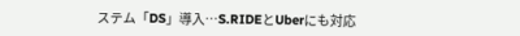ステム「DS」導入…S.RIDEとUberにも対応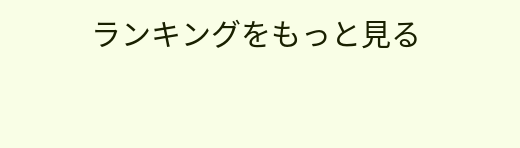ランキングをもっと見る